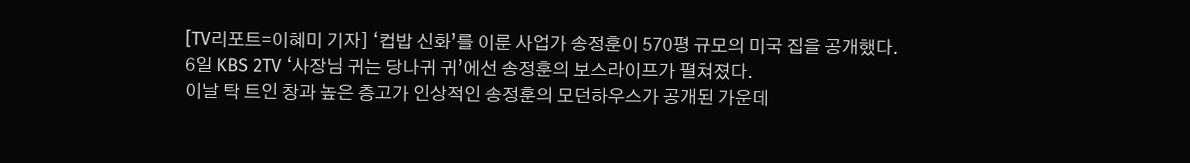[TV리포트=이혜미 기자] ‘컵밥 신화’를 이룬 사업가 송정훈이 570평 규모의 미국 집을 공개했다.
6일 KBS 2TV ‘사장님 귀는 당나귀 귀’에선 송정훈의 보스라이프가 펼쳐졌다.
이날 탁 트인 창과 높은 층고가 인상적인 송정훈의 모던하우스가 공개된 가운데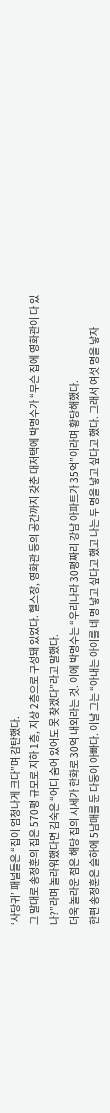‘사당귀’ 패널들은 “집이 엄청나게 크다”며 감탄했다.
그 말대로 송정훈의 집은 570평 규모로 지하 1층, 지상 2층으로 구성돼 있었다. 헬스장, 영화관 등의 공간까지 갖춘 대저택에 박명수가 “무슨 집에 영화관이 다 있나?”라며 놀라워했다면 김숙은 “어디 숨어 있어도 못 찾겠다”라고 말했다.
더욱 놀라운 점은 해당 집의 시세가 한화로 30억 내외라는 것. 이에 박명수는 “우리나라 30평짜리 강남 아파트가 35억”이라며 황당해했다.
한편 송정훈은 슬하에 5남매를 둔 다둥이 아빠다. 이날 그는 “아내는 아이를 네 명 낳고 싶다고 했고 나는 두 명을 낳고 싶다고 했다. 그래서 여섯 명을 낳자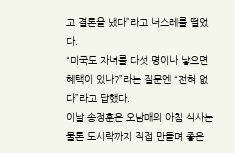고 결론을 냈다”라고 너스레를 떨었다.
“미국도 자녀를 다섯 명이나 낳으면 혜택이 있나?”라는 질문엔 “전혀 없다”라고 답했다.
이날 송정훈은 오남매의 아침 식사는 물론 도시락까지 직접 만들며 좋은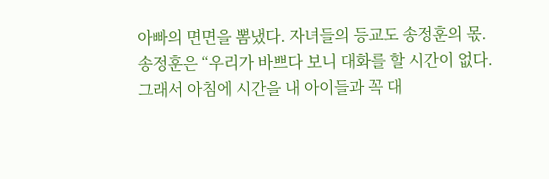아빠의 면면을 뽐냈다. 자녀들의 등교도 송정훈의 몫.
송정훈은 “우리가 바쁘다 보니 대화를 할 시간이 없다. 그래서 아침에 시간을 내 아이들과 꼭 대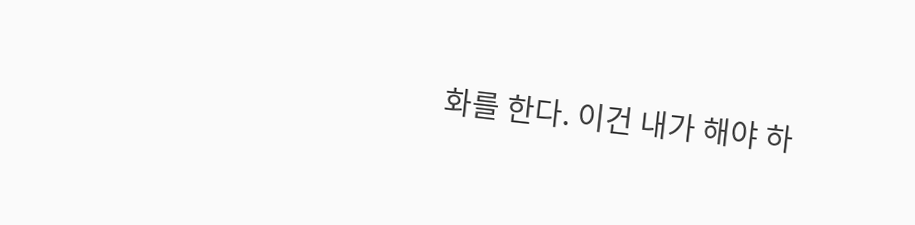화를 한다. 이건 내가 해야 하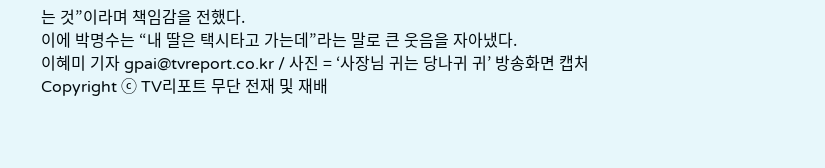는 것”이라며 책임감을 전했다.
이에 박명수는 “내 딸은 택시타고 가는데”라는 말로 큰 웃음을 자아냈다.
이혜미 기자 gpai@tvreport.co.kr / 사진 = ‘사장님 귀는 당나귀 귀’ 방송화면 캡처
Copyright ⓒ TV리포트 무단 전재 및 재배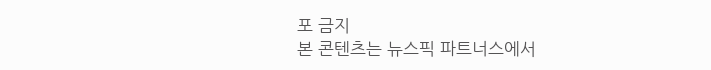포 금지
본 콘텐츠는 뉴스픽 파트너스에서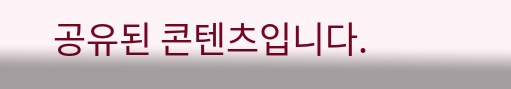공유된 콘텐츠입니다.